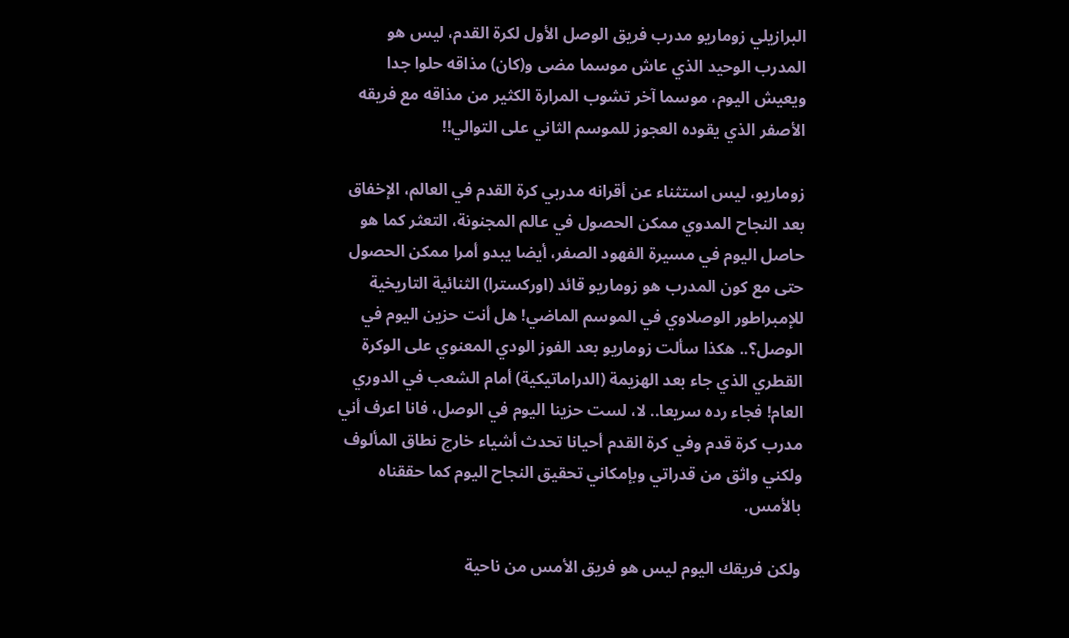البرازيلي زوماريو مدرب فريق الوصل الأول لكرة القدم، ليس هو المدرب الوحيد الذي عاش موسما مضى و(كان) مذاقه حلوا جدا ويعيش اليوم، موسما آخر تشوب المرارة الكثير من مذاقه مع فريقه الأصفر الذي يقوده العجوز للموسم الثاني على التوالي!!

زوماريو، ليس استثناء عن أقرانه مدربي كرة القدم في العالم، الإخفاق بعد النجاح المدوي ممكن الحصول في عالم المجنونة، التعثر كما هو حاصل اليوم في مسيرة الفهود الصفر، أيضا يبدو أمرا ممكن الحصول حتى مع كون المدرب هو زوماريو قائد (اوركسترا) الثنائية التاريخية للإمبراطور الوصلاوي في الموسم الماضي! هل أنت حزين اليوم في الوصل؟.. هكذا سألت زوماريو بعد الفوز الودي المعنوي على الوكرة القطري الذي جاء بعد الهزيمة (الدراماتيكية) أمام الشعب في الدوري العام! فجاء رده سريعا.. لا، لست حزينا اليوم في الوصل، فانا اعرف أني مدرب كرة قدم وفي كرة القدم أحيانا تحدث أشياء خارج نطاق المألوف ولكني واثق من قدراتي وبإمكاني تحقيق النجاح اليوم كما حققناه بالأمس.

ولكن فريقك اليوم ليس هو فريق الأمس من ناحية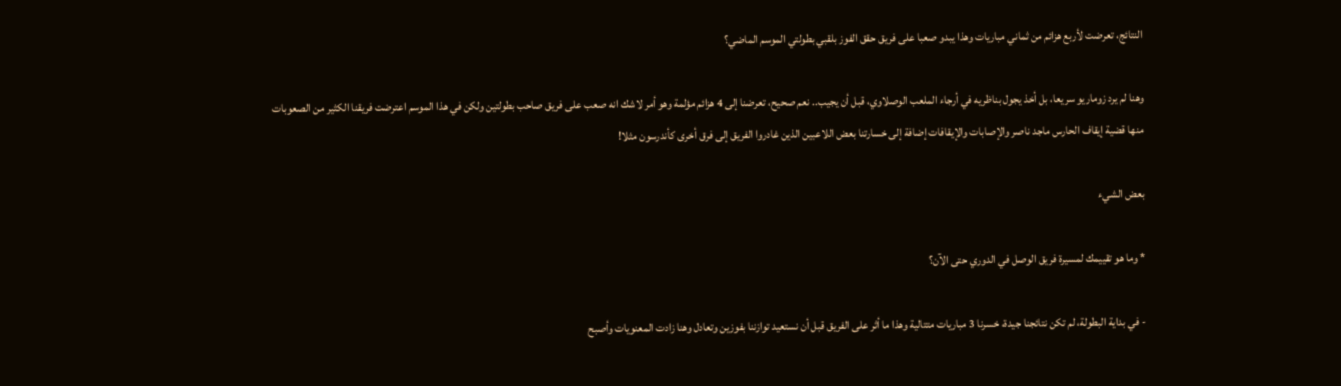النتائج، تعرضت لأربع هزائم من ثماني مباريات وهذا يبدو صعبا على فريق حقق الفوز بلقبي بطولتي الموسم الماضي؟

وهنا لم يرد زوماريو سريعا، بل أخذ يجول بناظريه في أرجاء الملعب الوصلاوي، قبل أن يجيب.. نعم صحيح، تعرضنا إلى 4 هزائم مؤلمة وهو أمر لاشك انه صعب على فريق صاحب بطولتين ولكن في هذا الموسم اعترضت فريقنا الكثير من الصعوبات منها قضية إيقاف الحارس ماجد ناصر والإصابات والإيقافات إضافة إلى خسارتنا بعض اللاعبين الذين غادروا الفريق إلى فرق أخرى كأندرسون مثلا!

بعض الشيء

* وما هو تقييمك لمسيرة فريق الوصل في الدوري حتى الآن؟

- في بداية البطولة، لم تكن نتائجنا جيدة، خسرنا 3 مباريات متتالية وهذا ما أثر على الفريق قبل أن نستعيد توازننا بفوزين وتعادل وهنا زادت المعنويات وأصبح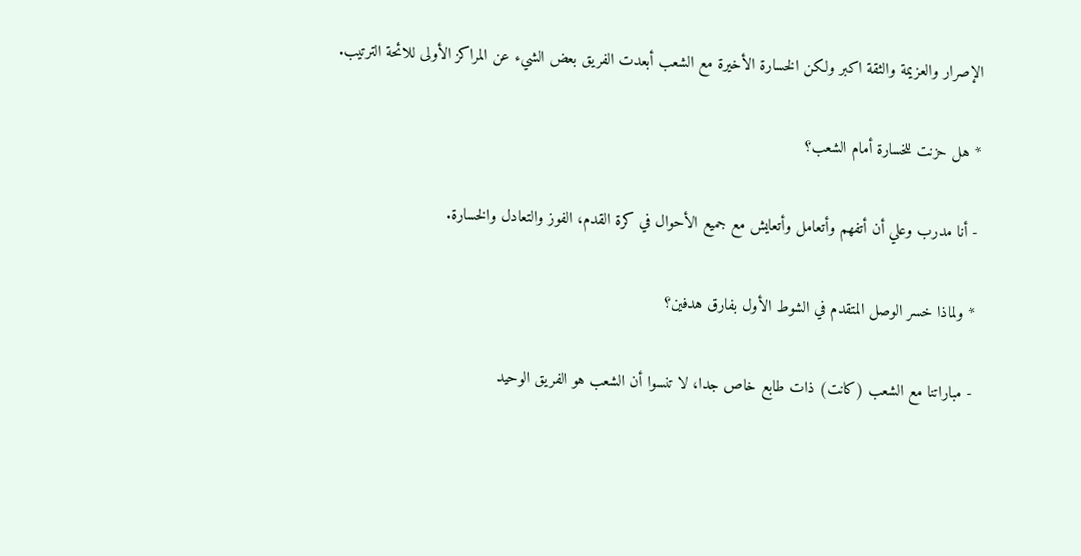الإصرار والعزيمة والثقة اكبر ولكن الخسارة الأخيرة مع الشعب أبعدت الفريق بعض الشيء عن المراكز الأولى للائحة الترتيب.

* هل حزنت للخسارة أمام الشعب؟

- أنا مدرب وعلي أن أتفهم وأتعامل وأتعايش مع جميع الأحوال في كرة القدم، الفوز والتعادل والخسارة.

* ولماذا خسر الوصل المتقدم في الشوط الأول بفارق هدفين؟

- مباراتنا مع الشعب (كانت) ذات طابع خاص جدا، لا تنسوا أن الشعب هو الفريق الوحيد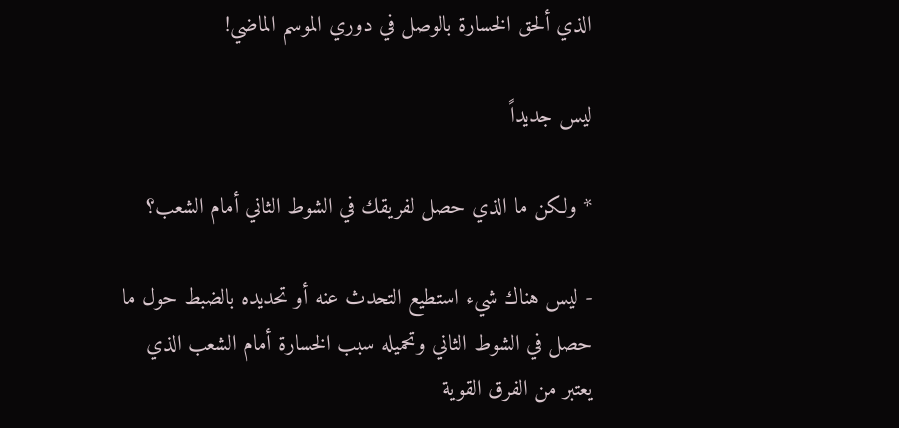الذي ألحق الخسارة بالوصل في دوري الموسم الماضي!

ليس جديداً

* ولكن ما الذي حصل لفريقك في الشوط الثاني أمام الشعب؟

- ليس هناك شيء استطيع التحدث عنه أو تحديده بالضبط حول ما حصل في الشوط الثاني وتحميله سبب الخسارة أمام الشعب الذي يعتبر من الفرق القوية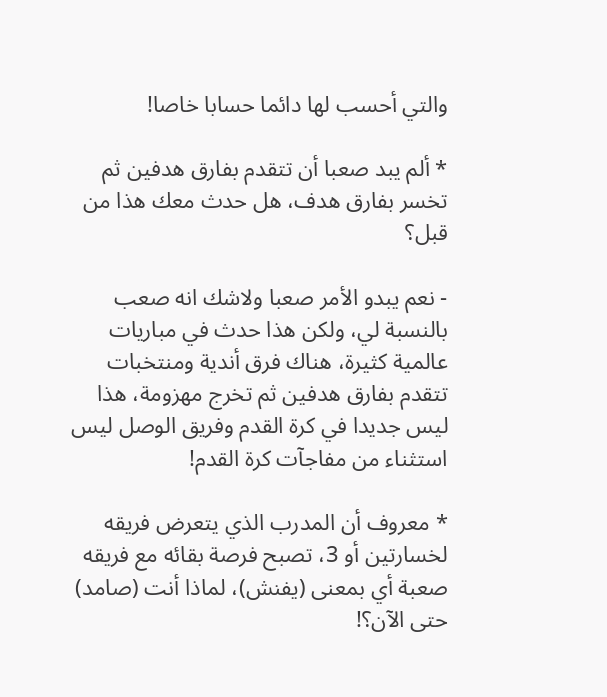والتي أحسب لها دائما حسابا خاصا!

* ألم يبد صعبا أن تتقدم بفارق هدفين ثم تخسر بفارق هدف، هل حدث معك هذا من قبل؟

- نعم يبدو الأمر صعبا ولاشك انه صعب بالنسبة لي، ولكن هذا حدث في مباريات عالمية كثيرة، هناك فرق أندية ومنتخبات تتقدم بفارق هدفين ثم تخرج مهزومة، هذا ليس جديدا في كرة القدم وفريق الوصل ليس استثناء من مفاجآت كرة القدم!

* معروف أن المدرب الذي يتعرض فريقه لخسارتين أو 3، تصبح فرصة بقائه مع فريقه صعبة أي بمعنى (يفنش)، لماذا أنت (صامد) حتى الآن؟!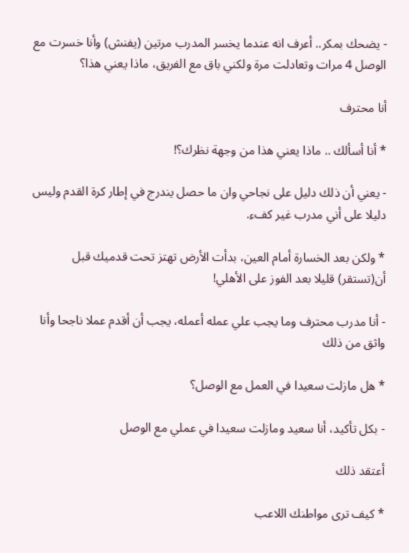- يضحك بمكر.. أعرف انه عندما يخسر المدرب مرتين (يفنش) وأنا خسرت مع الوصل 4 مرات وتعادلت مرة ولكني باق مع الفريق، ماذا يعني هذا؟

أنا محترف

* أنا أسألك .. ماذا يعني هذا من وجهة نظرك؟!

- يعني أن ذلك دليل على نجاحي وان ما حصل يندرج في إطار كرة القدم وليس دليلا على أني مدرب غير كفء.

* ولكن بعد الخسارة أمام العين، بدأت الأرض تهتز تحت قدميك قبل أن(تستقر) قليلا بعد الفوز على الأهلي!

- أنا مدرب محترف وما يجب علي عمله أعمله، يجب أن أقدم عملا ناجحا وأنا واثق من ذلك

* هل مازلت سعيدا في العمل مع الوصل؟

- بكل تأكيد، أنا سعيد ومازلت سعيدا في عملي مع الوصل

أعتقد ذلك

* كيف ترى مواطنك اللاعب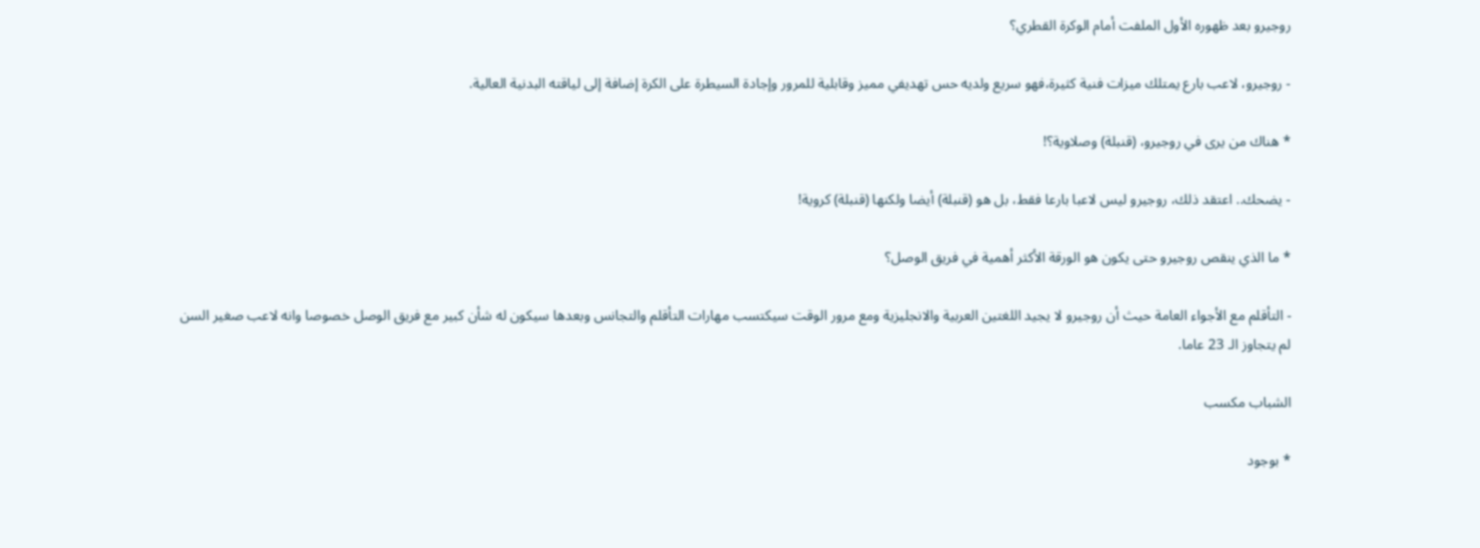روجيرو بعد ظهوره الأول الملفت أمام الوكرة القطري؟

- روجيرو، لاعب بارع يمتلك ميزات فنية كثيرة،فهو سريع ولديه حس تهديفي مميز وقابلية للمرور وإجادة السيطرة على الكرة إضافة إلى لياقته البدنية العالية.

* هناك من يرى في روجيرو، (قنبلة) وصلاوية؟!

- يضحك.. اعتقد ذلك، روجيرو ليس لاعبا بارعا فقط، بل هو (قنبلة) أيضا ولكنها (قنبلة) كروية!

* ما الذي ينقص روجيرو حتى يكون هو الورقة الأكثر أهمية في فريق الوصل؟

- التأقلم مع الأجواء العامة حيث أن روجيرو لا يجيد اللغتين العربية والانجليزية ومع مرور الوقت سيكتسب مهارات التأقلم والتجانس وبعدها سيكون له شأن كبير مع فريق الوصل خصوصا وانه لاعب صغير السن لم يتجاوز الـ 23 عاما.

الشباب مكسب

* بوجود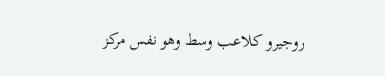روجيرو كلاعب وسط وهو نفس مركز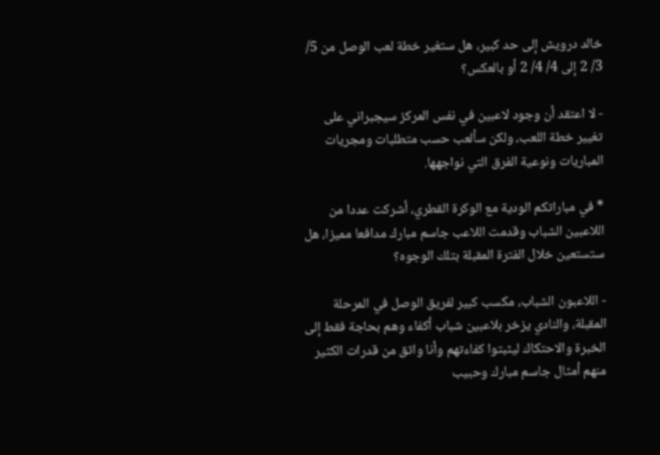خالد درويش إلى حد كبير، هل ستغير خطة لعب الوصل من 5/ 3/ 2 إلى 4/ 4/ 2 أو بالعكس؟

- لا اعتقد أن وجود لاعبين في نفس المركز سيجبراني على تغيير خطة اللعب، ولكن سألعب حسب متطلبات ومجريات المباريات ونوعية الفرق التي نواجهها.

* في مباراتكم الودية مع الوكرة القطري، أشركت عددا من اللاعبين الشباب وقدمت اللاعب جاسم مبارك مدافعا مميزا، هل ستستعين خلال الفترة المقبلة بتلك الوجوه؟

- اللاعبون الشباب، مكسب كبير لفريق الوصل في المرحلة المقبلة، والنادي يزخر بلاعبين شباب أكفاء وهم بحاجة فقط إلى الخبرة والاحتكاك ليثبتوا كفاءتهم وأنا واثق من قدرات الكثير منهم أمثال جاسم مبارك وحبيب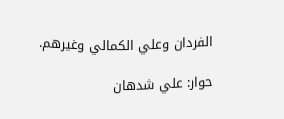الفردان وعلي الكمالي وغيرهم.

حوار: علي شدهان